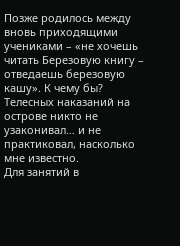Позже родилось между вновь приходящими учениками – «не хочешь читать Березовую книгу – отведаешь березовую кашу». К чему бы? Телесных наказаний на острове никто не узаконивал… и не практиковал, насколько мне известно.
Для занятий в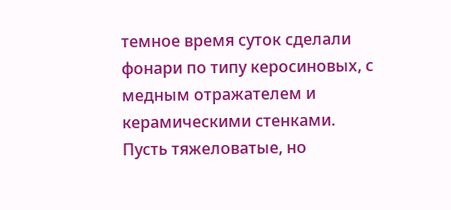темное время суток сделали фонари по типу керосиновых, с медным отражателем и керамическими стенками. Пусть тяжеловатые, но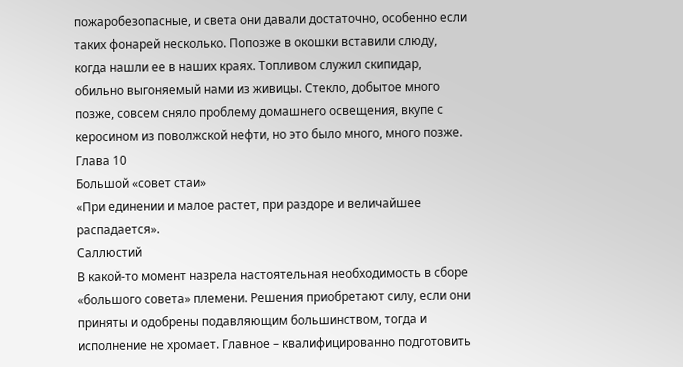пожаробезопасные, и света они давали достаточно, особенно если таких фонарей несколько. Попозже в окошки вставили слюду, когда нашли ее в наших краях. Топливом служил скипидар, обильно выгоняемый нами из живицы. Стекло, добытое много позже, совсем сняло проблему домашнего освещения, вкупе с керосином из поволжской нефти, но это было много, много позже.
Глава 10
Большой «совет стаи»
«При единении и малое растет, при раздоре и величайшее распадается».
Саллюстий
В какой-то момент назрела настоятельная необходимость в сборе «большого совета» племени. Решения приобретают силу, если они приняты и одобрены подавляющим большинством, тогда и исполнение не хромает. Главное – квалифицированно подготовить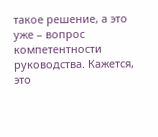такое решение, а это уже – вопрос компетентности руководства. Кажется, это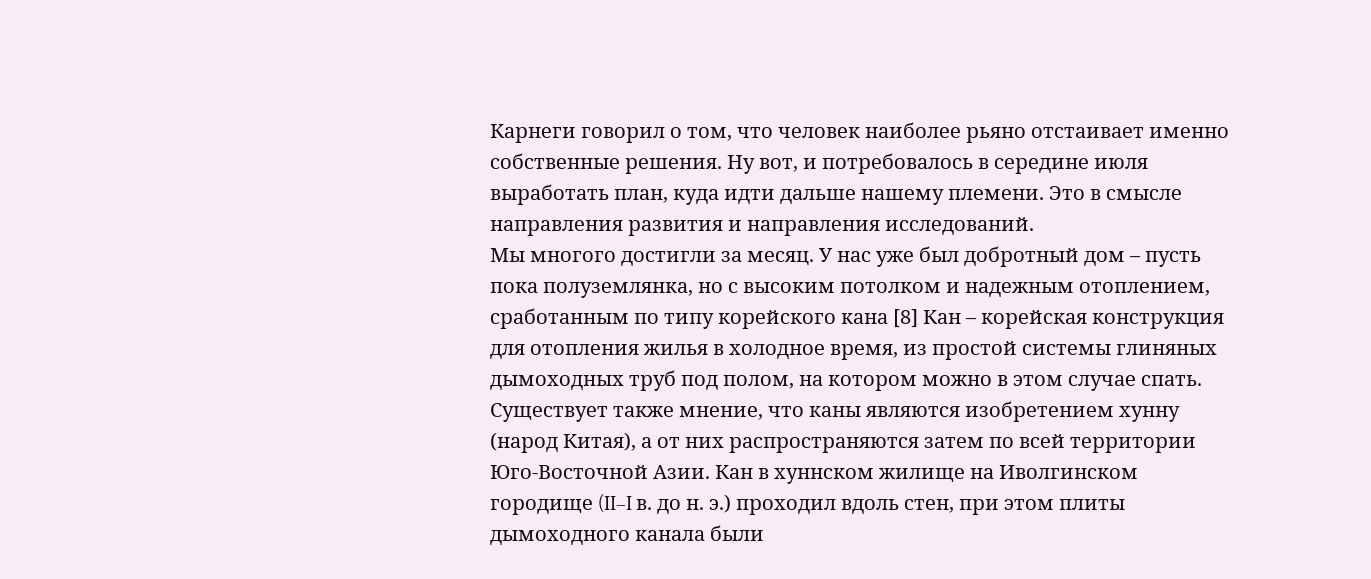Карнеги говорил о том, что человек наиболее рьяно отстаивает именно собственные решения. Ну вот, и потребовалось в середине июля выработать план, куда идти дальше нашему племени. Это в смысле направления развития и направления исследований.
Мы многого достигли за месяц. У нас уже был добротный дом – пусть пока полуземлянка, но с высоким потолком и надежным отоплением, сработанным по типу корейского кана [8] Кан – корейская конструкция для отопления жилья в холодное время, из простой системы глиняных дымоходных труб под полом, на котором можно в этом случае спать. Существует также мнение, что каны являются изобретением хунну (народ Китая), а от них распространяются затем по всей территории Юго-Восточной Азии. Кан в хуннском жилище на Иволгинском городище (II–I в. до н. э.) проходил вдоль стен, при этом плиты дымоходного канала были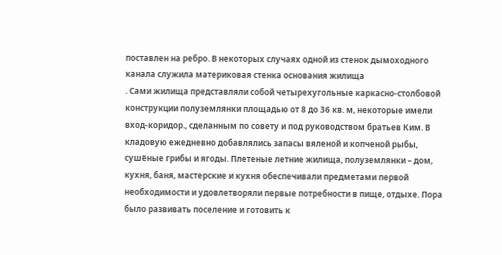поставлен на ребро. В некоторых случаях одной из стенок дымоходного канала служила материковая стенка основания жилища
. Сами жилища представляли собой четырехугольные каркасно-столбовой конструкции полуземлянки площадью от 8 до 36 кв. м, некоторые имели вход-коридор., сделанным по совету и под руководством братьев Ким. В кладовую ежедневно добавлялись запасы вяленой и копченой рыбы, сушёные грибы и ягоды. Плетеные летние жилища, полуземлянки – дом, кухня, баня, мастерские и кухня обеспечивали предметами первой необходимости и удовлетворяли первые потребности в пище, отдыхе. Пора было развивать поселение и готовить к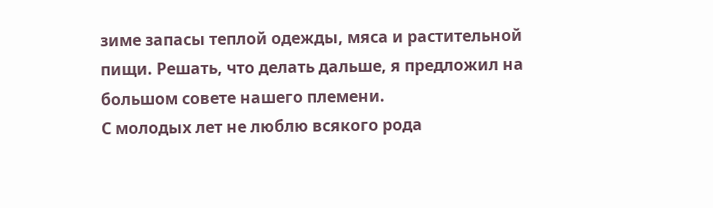зиме запасы теплой одежды, мяса и растительной пищи. Решать, что делать дальше, я предложил на большом совете нашего племени.
С молодых лет не люблю всякого рода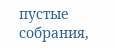пустые собрания,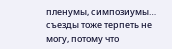пленумы, симпозиумы… съезды тоже терпеть не могу, потому что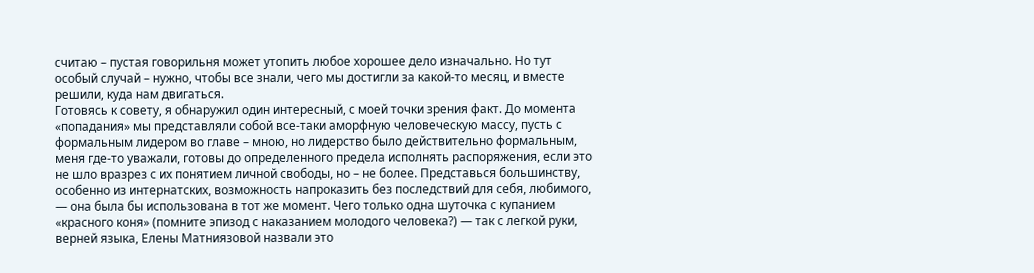считаю – пустая говорильня может утопить любое хорошее дело изначально. Но тут особый случай – нужно, чтобы все знали, чего мы достигли за какой-то месяц, и вместе решили, куда нам двигаться.
Готовясь к совету, я обнаружил один интересный, с моей точки зрения факт. До момента «попадания» мы представляли собой все-таки аморфную человеческую массу, пусть с формальным лидером во главе – мною, но лидерство было действительно формальным, меня где-то уважали, готовы до определенного предела исполнять распоряжения, если это не шло вразрез с их понятием личной свободы, но – не более. Представься большинству, особенно из интернатских, возможность напроказить без последствий для себя, любимого, — она была бы использована в тот же момент. Чего только одна шуточка с купанием «красного коня» (помните эпизод с наказанием молодого человека?) — так с легкой руки, верней языка, Елены Матниязовой назвали это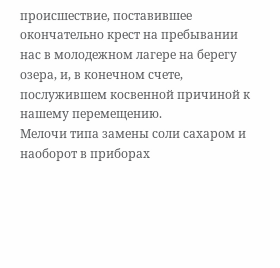происшествие, поставившее окончательно крест на пребывании нас в молодежном лагере на берегу озера, и, в конечном счете, послужившем косвенной причиной к нашему перемещению.
Мелочи типа замены соли сахаром и наоборот в приборах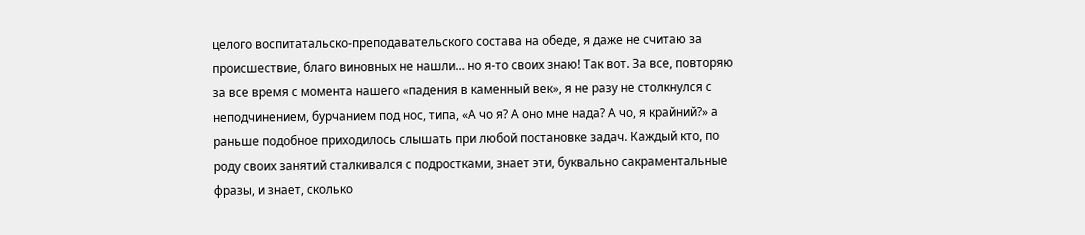целого воспитатальско-преподавательского состава на обеде, я даже не считаю за происшествие, благо виновных не нашли… но я-то своих знаю! Так вот. За все, повторяю за все время с момента нашего «падения в каменный век», я не разу не столкнулся с неподчинением, бурчанием под нос, типа, «А чо я? А оно мне нада? А чо, я крайний?» а раньше подобное приходилось слышать при любой постановке задач. Каждый кто, по роду своих занятий сталкивался с подростками, знает эти, буквально сакраментальные фразы, и знает, сколько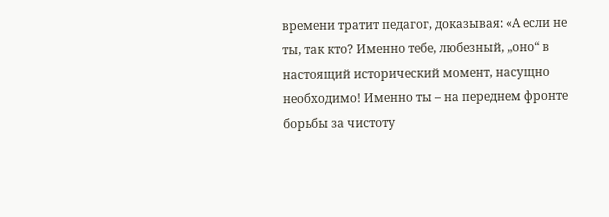времени тратит педагог, доказывая: «А если не ты, так кто? Именно тебе, любезный, „оно“ в настоящий исторический момент, насущно необходимо! Именно ты – на переднем фронте борьбы за чистоту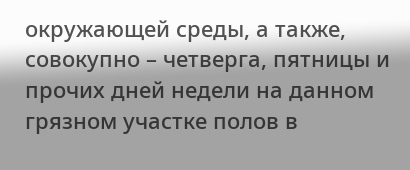окружающей среды, а также, совокупно – четверга, пятницы и прочих дней недели на данном грязном участке полов в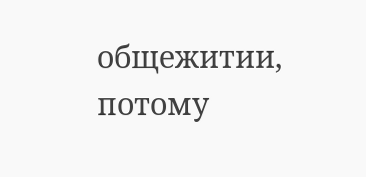общежитии, потому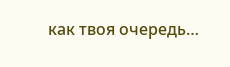как твоя очередь…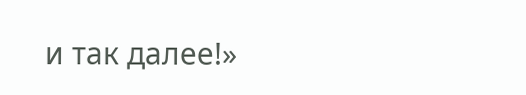и так далее!»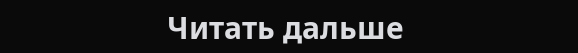Читать дальше